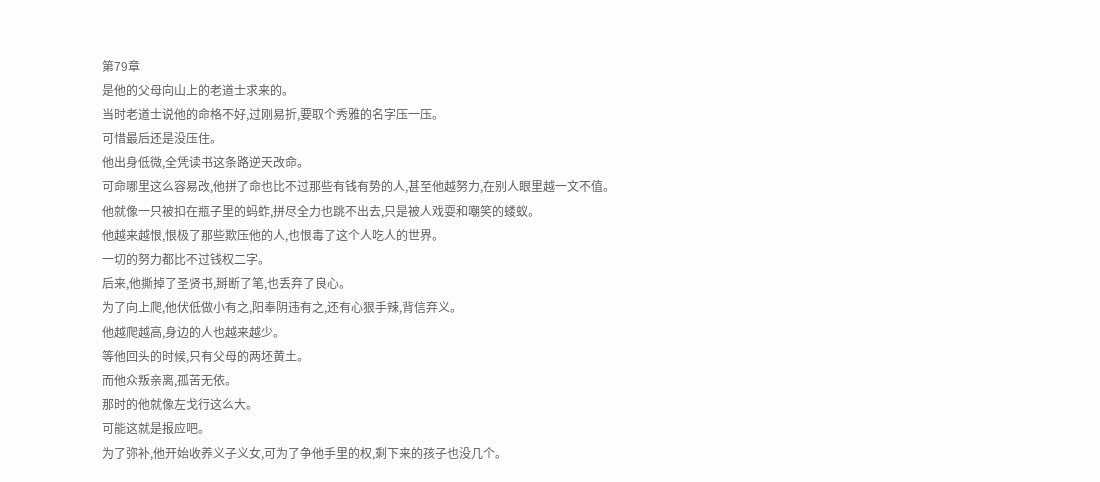第79章
是他的父母向山上的老道士求来的。
当时老道士说他的命格不好,过刚易折,要取个秀雅的名字压一压。
可惜最后还是没压住。
他出身低微,全凭读书这条路逆天改命。
可命哪里这么容易改,他拼了命也比不过那些有钱有势的人,甚至他越努力,在别人眼里越一文不值。
他就像一只被扣在瓶子里的蚂蚱,拼尽全力也跳不出去,只是被人戏耍和嘲笑的蝼蚁。
他越来越恨,恨极了那些欺压他的人,也恨毒了这个人吃人的世界。
一切的努力都比不过钱权二字。
后来,他撕掉了圣贤书,掰断了笔,也丢弃了良心。
为了向上爬,他伏低做小有之,阳奉阴违有之,还有心狠手辣,背信弃义。
他越爬越高,身边的人也越来越少。
等他回头的时候,只有父母的两坯黄土。
而他众叛亲离,孤苦无依。
那时的他就像左戈行这么大。
可能这就是报应吧。
为了弥补,他开始收养义子义女,可为了争他手里的权,剩下来的孩子也没几个。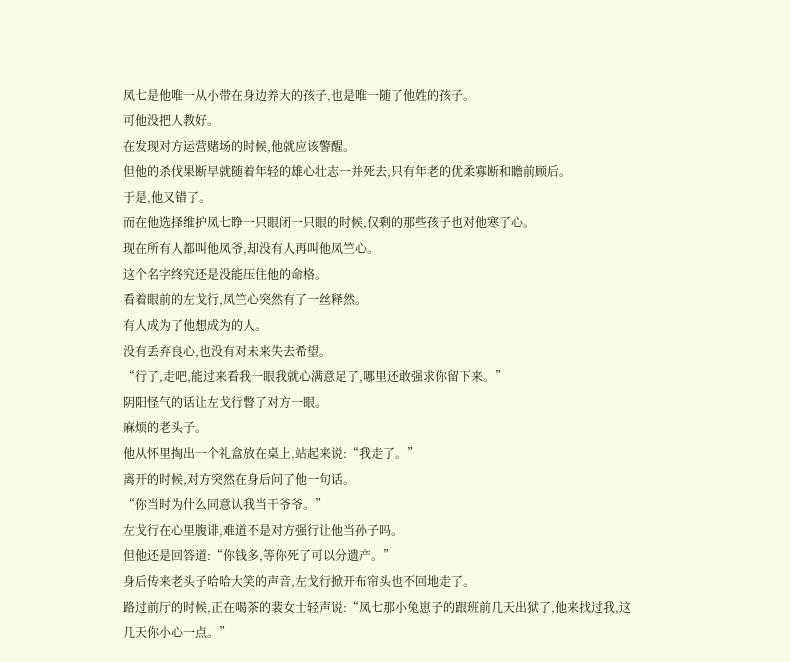凤七是他唯一从小带在身边养大的孩子,也是唯一随了他姓的孩子。
可他没把人教好。
在发现对方运营赌场的时候,他就应该警醒。
但他的杀伐果断早就随着年轻的雄心壮志一并死去,只有年老的优柔寡断和瞻前顾后。
于是,他又错了。
而在他选择维护凤七睁一只眼闭一只眼的时候,仅剩的那些孩子也对他寒了心。
现在所有人都叫他凤爷,却没有人再叫他凤竺心。
这个名字终究还是没能压住他的命格。
看着眼前的左戈行,凤竺心突然有了一丝释然。
有人成为了他想成为的人。
没有丢弃良心,也没有对未来失去希望。
“行了,走吧,能过来看我一眼我就心满意足了,哪里还敢强求你留下来。”
阴阳怪气的话让左戈行瞥了对方一眼。
麻烦的老头子。
他从怀里掏出一个礼盒放在桌上,站起来说:“我走了。”
离开的时候,对方突然在身后问了他一句话。
“你当时为什么同意认我当干爷爷。”
左戈行在心里腹诽,难道不是对方强行让他当孙子吗。
但他还是回答道:“你钱多,等你死了可以分遗产。”
身后传来老头子哈哈大笑的声音,左戈行掀开布帘头也不回地走了。
路过前厅的时候,正在喝茶的裴女士轻声说:“凤七那小兔崽子的跟班前几天出狱了,他来找过我,这几天你小心一点。”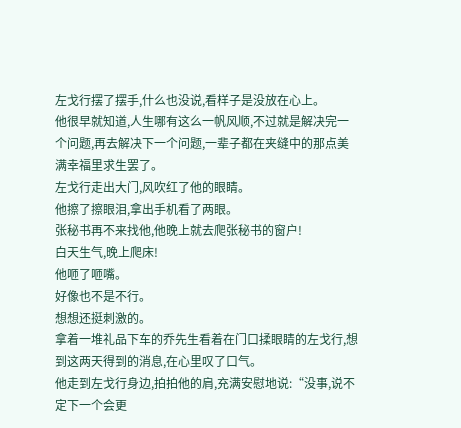左戈行摆了摆手,什么也没说,看样子是没放在心上。
他很早就知道,人生哪有这么一帆风顺,不过就是解决完一个问题,再去解决下一个问题,一辈子都在夹缝中的那点美满幸福里求生罢了。
左戈行走出大门,风吹红了他的眼睛。
他擦了擦眼泪,拿出手机看了两眼。
张秘书再不来找他,他晚上就去爬张秘书的窗户!
白天生气,晚上爬床!
他咂了咂嘴。
好像也不是不行。
想想还挺刺激的。
拿着一堆礼品下车的乔先生看着在门口揉眼睛的左戈行,想到这两天得到的消息,在心里叹了口气。
他走到左戈行身边,拍拍他的肩,充满安慰地说:“没事,说不定下一个会更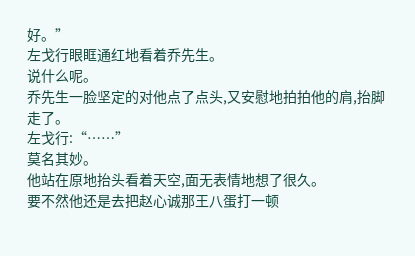好。”
左戈行眼眶通红地看着乔先生。
说什么呢。
乔先生一脸坚定的对他点了点头,又安慰地拍拍他的肩,抬脚走了。
左戈行:“……”
莫名其妙。
他站在原地抬头看着天空,面无表情地想了很久。
要不然他还是去把赵心诚那王八蛋打一顿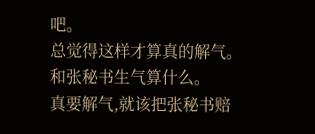吧。
总觉得这样才算真的解气。
和张秘书生气算什么。
真要解气,就该把张秘书赔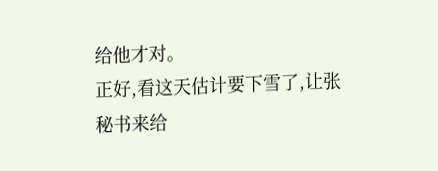给他才对。
正好,看这天估计要下雪了,让张秘书来给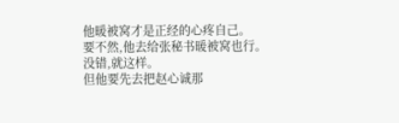他暖被窝才是正经的心疼自己。
要不然,他去给张秘书暖被窝也行。
没错,就这样。
但他要先去把赵心诚那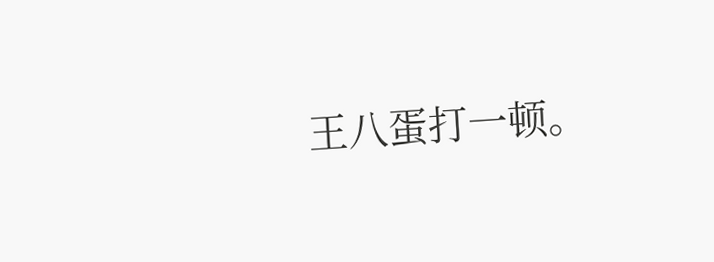王八蛋打一顿。